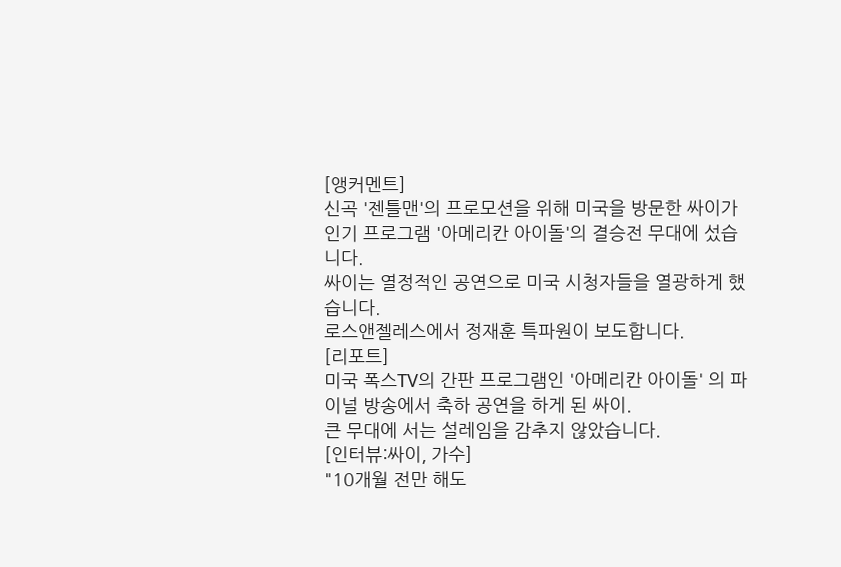[앵커멘트]
신곡 '젠틀맨'의 프로모션을 위해 미국을 방문한 싸이가 인기 프로그램 '아메리칸 아이돌'의 결승전 무대에 섰습니다.
싸이는 열정적인 공연으로 미국 시청자들을 열광하게 했습니다.
로스앤젤레스에서 정재훈 특파원이 보도합니다.
[리포트]
미국 폭스TV의 간판 프로그램인 '아메리칸 아이돌' 의 파이널 방송에서 축하 공연을 하게 된 싸이.
큰 무대에 서는 설레임을 감추지 않았습니다.
[인터뷰:싸이, 가수]
"10개월 전만 해도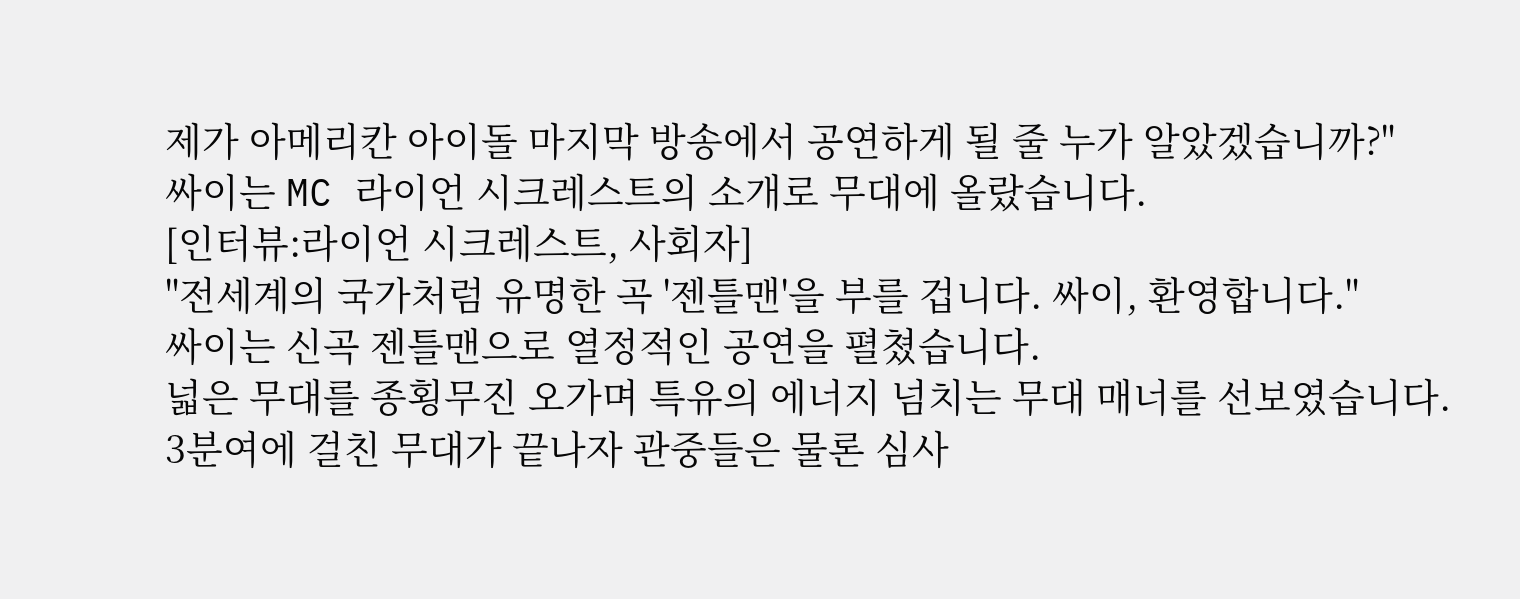제가 아메리칸 아이돌 마지막 방송에서 공연하게 될 줄 누가 알았겠습니까?"
싸이는 MC 라이언 시크레스트의 소개로 무대에 올랐습니다.
[인터뷰:라이언 시크레스트, 사회자]
"전세계의 국가처럼 유명한 곡 '젠틀맨'을 부를 겁니다. 싸이, 환영합니다."
싸이는 신곡 젠틀맨으로 열정적인 공연을 펼쳤습니다.
넓은 무대를 종횡무진 오가며 특유의 에너지 넘치는 무대 매너를 선보였습니다.
3분여에 걸친 무대가 끝나자 관중들은 물론 심사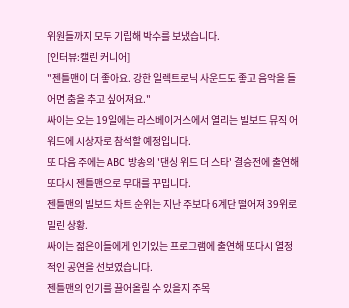위원들까지 모두 기립해 박수를 보냈습니다.
[인터뷰:캘린 커니어]
"젠틀맨이 더 좋아요. 강한 일렉트로닉 사운드도 좋고 음악을 들어면 춤을 추고 싶어져요."
싸이는 오는 19일에는 라스베이거스에서 열리는 빌보드 뮤직 어워드에 시상자로 참석할 예정입니다.
또 다음 주에는 ABC 방송의 '댄싱 위드 더 스타' 결승전에 출연해 또다시 젠틀맨으로 무대를 꾸밉니다.
젠틀맨의 빌보드 차트 순위는 지난 주보다 6계단 떨어져 39위로 밀린 상황.
싸이는 젊은이들에게 인기있는 프로그램에 출연해 또다시 열정적인 공연을 선보였습니다.
젠틀맨의 인기를 끌어올릴 수 있을지 주목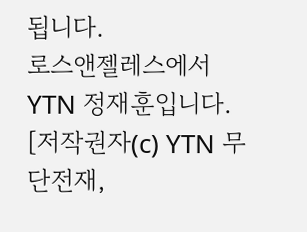됩니다.
로스앤젤레스에서 YTN 정재훈입니다.
[저작권자(c) YTN 무단전재,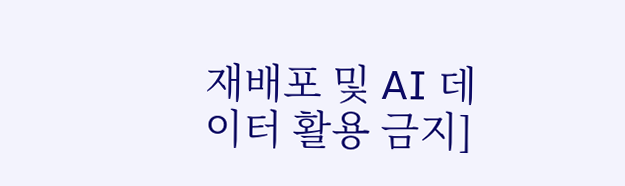재배포 및 AI 데이터 활용 금지]